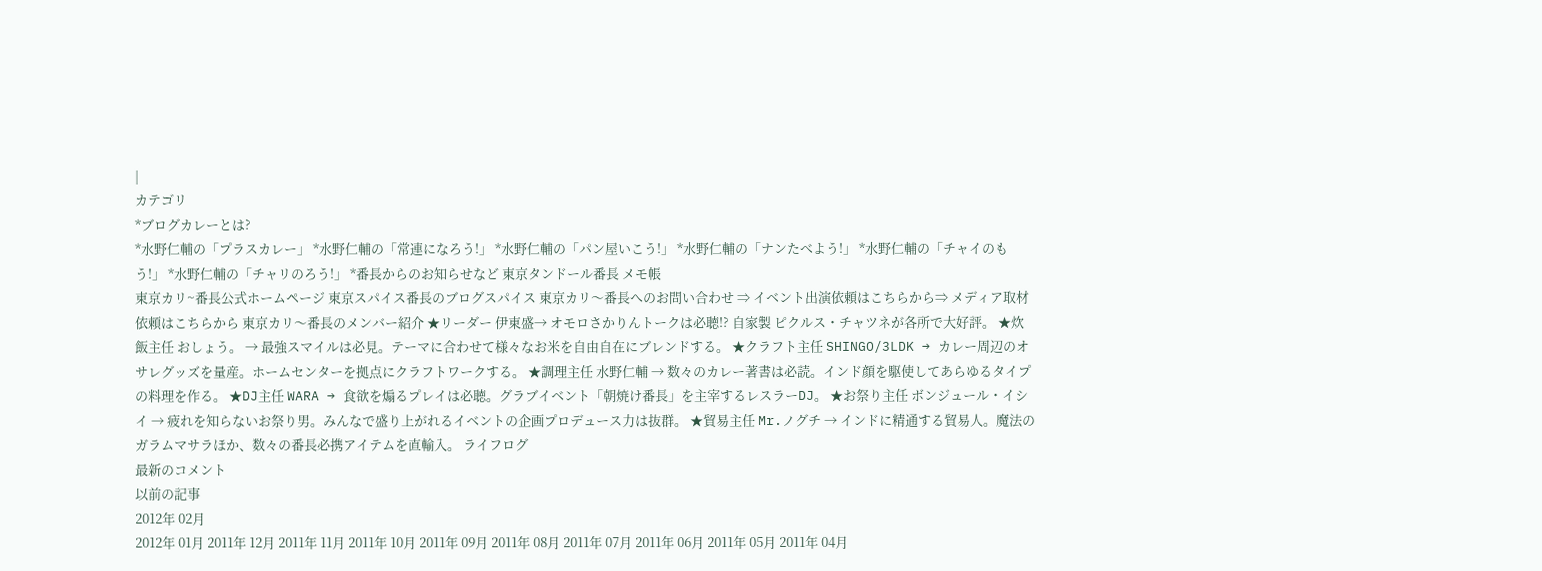|
カテゴリ
*ブログカレーとは?
*水野仁輔の「プラスカレー」 *水野仁輔の「常連になろう!」 *水野仁輔の「パン屋いこう!」 *水野仁輔の「ナンたべよう!」 *水野仁輔の「チャイのもう!」 *水野仁輔の「チャリのろう!」 *番長からのお知らせなど 東京タンドール番長 メモ帳
東京カリ~番長公式ホームページ 東京スパイス番長のブログスパイス 東京カリ〜番長へのお問い合わせ ⇒ イベント出演依頼はこちらから⇒ メディア取材依頼はこちらから 東京カリ〜番長のメンバー紹介 ★リーダー 伊東盛→ オモロさかりんトークは必聴!? 自家製 ピクルス・チャツネが各所で大好評。 ★炊飯主任 おしょう。 → 最強スマイルは必見。テーマに合わせて様々なお米を自由自在にブレンドする。 ★クラフト主任 SHINGO/3LDK → カレー周辺のオサレグッズを量産。ホームセンターを拠点にクラフトワークする。 ★調理主任 水野仁輔 → 数々のカレー著書は必読。インド顔を駆使してあらゆるタイプの料理を作る。 ★DJ主任 WARA → 食欲を煽るプレイは必聴。グラブイベント「朝焼け番長」を主宰するレスラーDJ。 ★お祭り主任 ボンジュール・イシイ → 疲れを知らないお祭り男。みんなで盛り上がれるイベントの企画プロデュース力は抜群。 ★貿易主任 Mr.ノグチ → インドに精通する貿易人。魔法のガラムマサラほか、数々の番長必携アイテムを直輸入。 ライフログ
最新のコメント
以前の記事
2012年 02月
2012年 01月 2011年 12月 2011年 11月 2011年 10月 2011年 09月 2011年 08月 2011年 07月 2011年 06月 2011年 05月 2011年 04月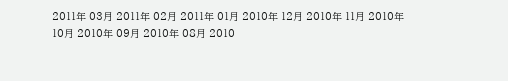2011年 03月 2011年 02月 2011年 01月 2010年 12月 2010年 11月 2010年 10月 2010年 09月 2010年 08月 2010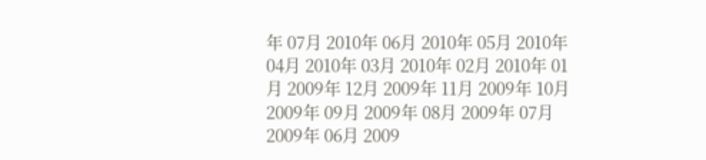年 07月 2010年 06月 2010年 05月 2010年 04月 2010年 03月 2010年 02月 2010年 01月 2009年 12月 2009年 11月 2009年 10月 2009年 09月 2009年 08月 2009年 07月 2009年 06月 2009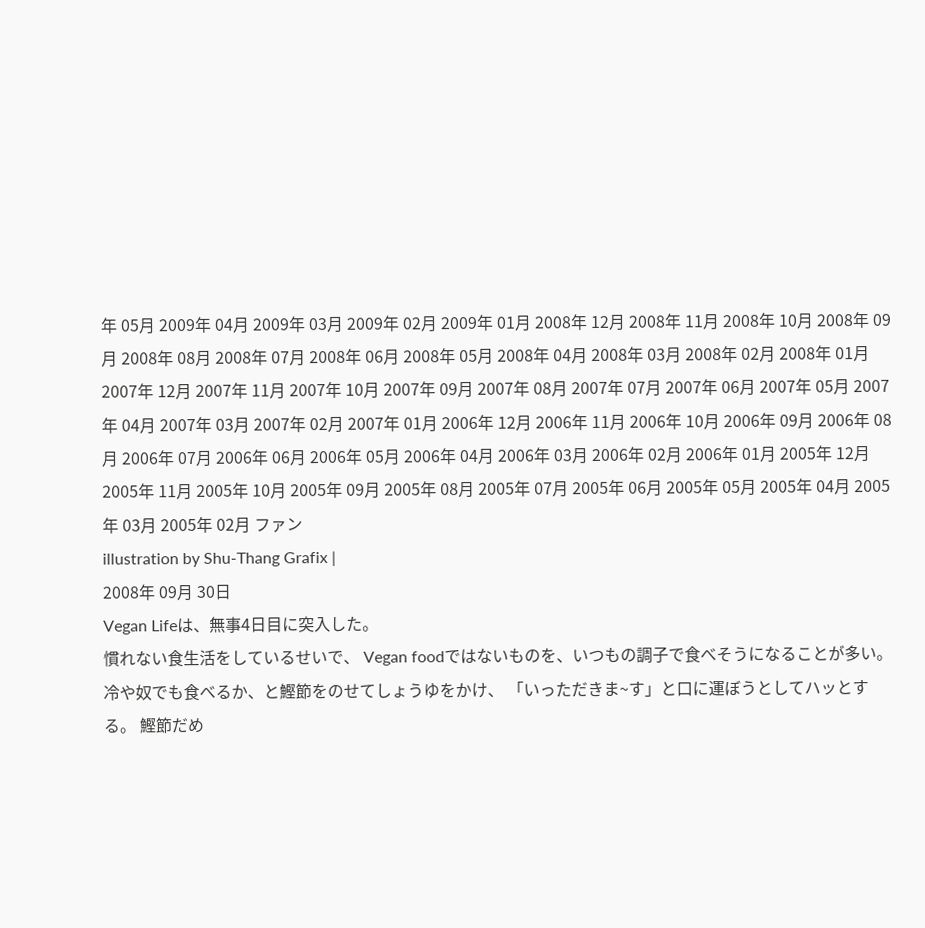年 05月 2009年 04月 2009年 03月 2009年 02月 2009年 01月 2008年 12月 2008年 11月 2008年 10月 2008年 09月 2008年 08月 2008年 07月 2008年 06月 2008年 05月 2008年 04月 2008年 03月 2008年 02月 2008年 01月 2007年 12月 2007年 11月 2007年 10月 2007年 09月 2007年 08月 2007年 07月 2007年 06月 2007年 05月 2007年 04月 2007年 03月 2007年 02月 2007年 01月 2006年 12月 2006年 11月 2006年 10月 2006年 09月 2006年 08月 2006年 07月 2006年 06月 2006年 05月 2006年 04月 2006年 03月 2006年 02月 2006年 01月 2005年 12月 2005年 11月 2005年 10月 2005年 09月 2005年 08月 2005年 07月 2005年 06月 2005年 05月 2005年 04月 2005年 03月 2005年 02月 ファン
illustration by Shu-Thang Grafix |
2008年 09月 30日
Vegan Lifeは、無事4日目に突入した。
慣れない食生活をしているせいで、 Vegan foodではないものを、いつもの調子で食べそうになることが多い。 冷や奴でも食べるか、と鰹節をのせてしょうゆをかけ、 「いっただきま~す」と口に運ぼうとしてハッとする。 鰹節だめ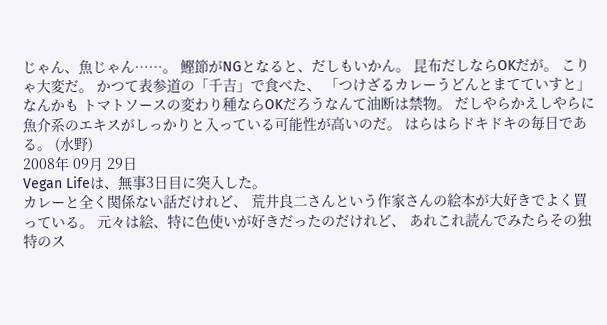じゃん、魚じゃん……。 鰹節がNGとなると、だしもいかん。 昆布だしならOKだが。 こりゃ大変だ。 かつて表参道の「千吉」で食べた、 「つけざるカレーうどんとまてていすと」なんかも トマトソースの変わり種ならOKだろうなんて油断は禁物。 だしやらかえしやらに魚介系のエキスがしっかりと入っている可能性が高いのだ。 はらはらドキドキの毎日である。 (水野)
2008年 09月 29日
Vegan Lifeは、無事3日目に突入した。
カレーと全く関係ない話だけれど、 荒井良二さんという作家さんの絵本が大好きでよく買っている。 元々は絵、特に色使いが好きだったのだけれど、 あれこれ読んでみたらその独特のス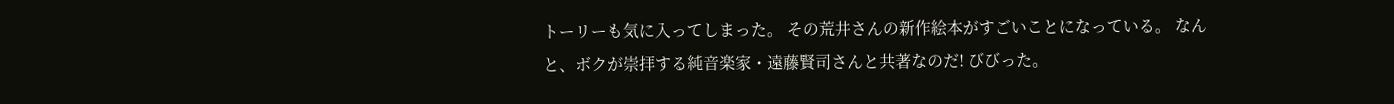トーリーも気に入ってしまった。 その荒井さんの新作絵本がすごいことになっている。 なんと、ボクが崇拝する純音楽家・遠藤賢司さんと共著なのだ! びびった。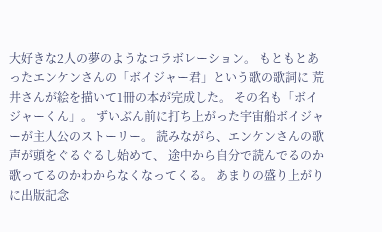大好きな2人の夢のようなコラボレーション。 もともとあったエンケンさんの「ボイジャー君」という歌の歌詞に 荒井さんが絵を描いて1冊の本が完成した。 その名も「ボイジャーくん」。 ずいぶん前に打ち上がった宇宙船ボイジャーが主人公のストーリー。 読みながら、エンケンさんの歌声が頭をぐるぐるし始めて、 途中から自分で読んでるのか歌ってるのかわからなくなってくる。 あまりの盛り上がりに出版記念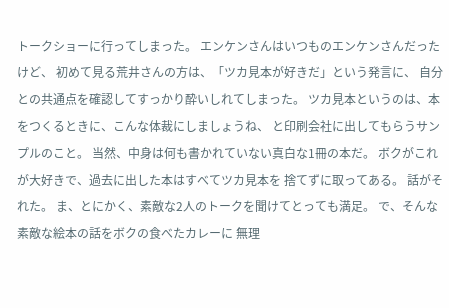トークショーに行ってしまった。 エンケンさんはいつものエンケンさんだったけど、 初めて見る荒井さんの方は、「ツカ見本が好きだ」という発言に、 自分との共通点を確認してすっかり酔いしれてしまった。 ツカ見本というのは、本をつくるときに、こんな体裁にしましょうね、 と印刷会社に出してもらうサンプルのこと。 当然、中身は何も書かれていない真白な1冊の本だ。 ボクがこれが大好きで、過去に出した本はすべてツカ見本を 捨てずに取ってある。 話がそれた。 ま、とにかく、素敵な2人のトークを聞けてとっても満足。 で、そんな素敵な絵本の話をボクの食べたカレーに 無理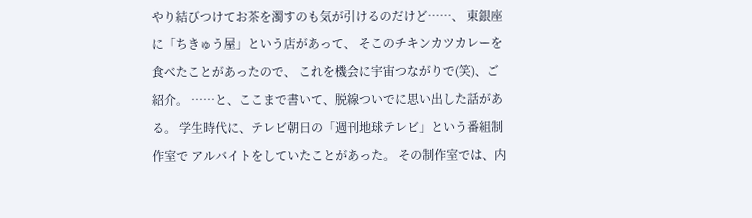やり結びつけてお茶を濁すのも気が引けるのだけど……、 東銀座に「ちきゅう屋」という店があって、 そこのチキンカツカレーを食べたことがあったので、 これを機会に宇宙つながりで(笑)、ご紹介。 ……と、ここまで書いて、脱線ついでに思い出した話がある。 学生時代に、テレビ朝日の「週刊地球テレビ」という番組制作室で アルバイトをしていたことがあった。 その制作室では、内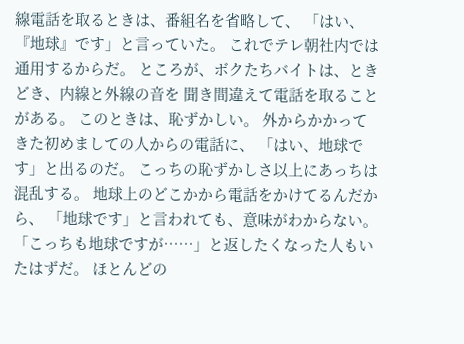線電話を取るときは、番組名を省略して、 「はい、『地球』です」と言っていた。 これでテレ朝社内では通用するからだ。 ところが、ボクたちバイトは、ときどき、内線と外線の音を 聞き間違えて電話を取ることがある。 このときは、恥ずかしい。 外からかかってきた初めましての人からの電話に、 「はい、地球です」と出るのだ。 こっちの恥ずかしさ以上にあっちは混乱する。 地球上のどこかから電話をかけてるんだから、 「地球です」と言われても、意味がわからない。 「こっちも地球ですが……」と返したくなった人もいたはずだ。 ほとんどの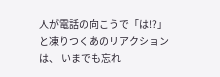人が電話の向こうで「は!?」と凍りつくあのリアクションは、 いまでも忘れ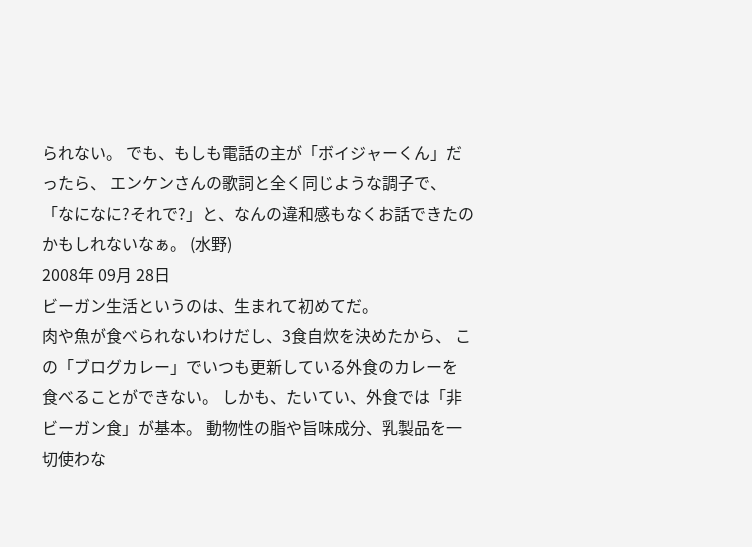られない。 でも、もしも電話の主が「ボイジャーくん」だったら、 エンケンさんの歌詞と全く同じような調子で、 「なになに?それで?」と、なんの違和感もなくお話できたのかもしれないなぁ。 (水野)
2008年 09月 28日
ビーガン生活というのは、生まれて初めてだ。
肉や魚が食べられないわけだし、3食自炊を決めたから、 この「ブログカレー」でいつも更新している外食のカレーを 食べることができない。 しかも、たいてい、外食では「非ビーガン食」が基本。 動物性の脂や旨味成分、乳製品を一切使わな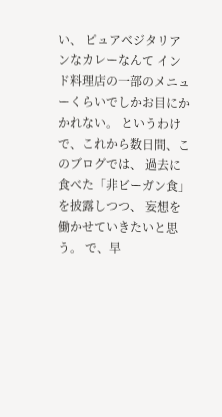い、 ピュアベジタリアンなカレーなんて インド料理店の一部のメニューくらいでしかお目にかかれない。 というわけで、これから数日間、このブログでは、 過去に食べた「非ビーガン食」を披露しつつ、 妄想を働かせていきたいと思う。 で、早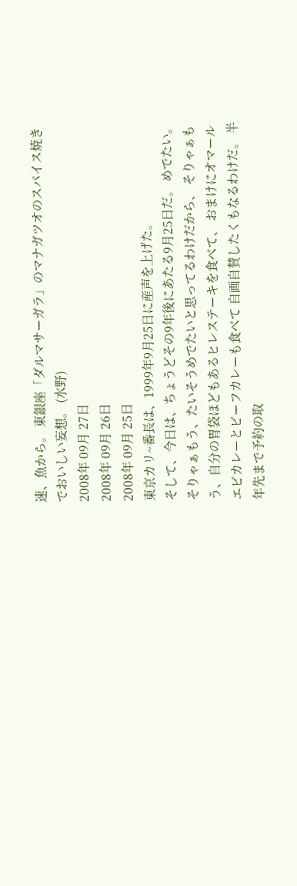速、魚から。 東銀座「ダルマサーガラ」のマナガツオのスパイス焼きでおいしい妄想。 (水野)
2008年 09月 27日
2008年 09月 26日
2008年 09月 25日
東京カリ~番長は、1999年9月25日に産声を上げた。
そして、今日は、ちょうどその9年後にあたる9月25日だ。 めでたい。 そりゃぁもう、たいそうめでたいと思ってるわけだから、 そりゃぁもう、自分の胃袋ほどもあるヒレステーキを食べて、 おまけにオマールエビカレーとビーフカレーも食べて 自画自賛したくもなるわけだ。 半年先まで予約の取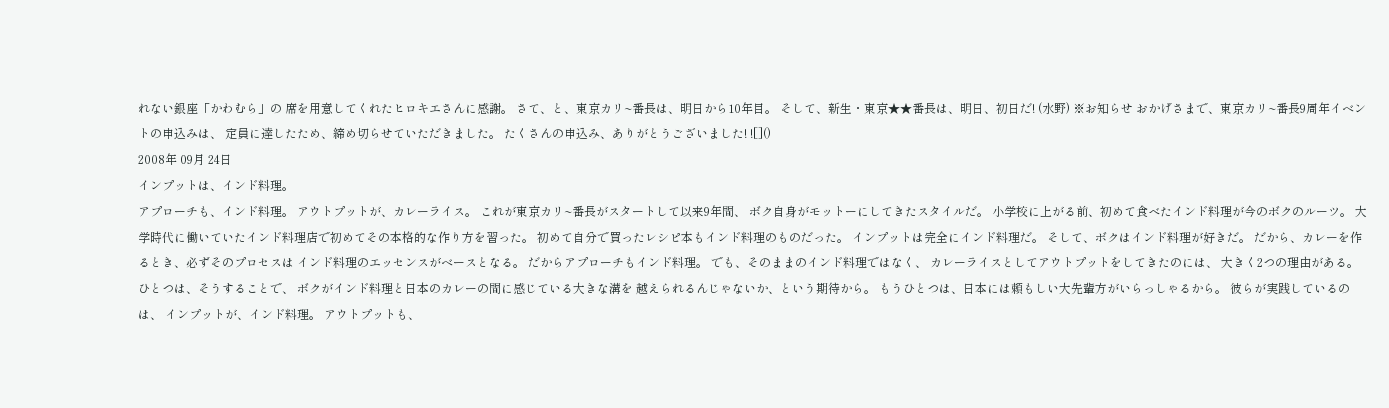れない銀座「かわむら」の 席を用意してくれたヒロキエさんに感謝。 さて、と、東京カリ~番長は、明日から10年目。 そして、新生・東京★★番長は、明日、初日だ! (水野) ※お知らせ おかげさまで、東京カリ~番長9周年イベントの申込みは、 定員に達したため、締め切らせていただきました。 たくさんの申込み、ありがとうございました! ![]()
2008年 09月 24日
インプットは、インド料理。
アプローチも、インド料理。 アウトプットが、カレーライス。 これが東京カリ~番長がスタートして以来9年間、 ボク自身がモットーにしてきたスタイルだ。 小学校に上がる前、初めて食べたインド料理が今のボクのルーツ。 大学時代に働いていたインド料理店で初めてその本格的な作り方を習った。 初めて自分で買ったレシピ本もインド料理のものだった。 インプットは完全にインド料理だ。 そして、ボクはインド料理が好きだ。 だから、カレーを作るとき、必ずそのプロセスは インド料理のエッセンスがベースとなる。 だからアプローチもインド料理。 でも、そのままのインド料理ではなく、 カレーライスとしてアウトプットをしてきたのには、 大きく2つの理由がある。 ひとつは、そうすることで、 ボクがインド料理と日本のカレーの間に感じている大きな溝を 越えられるんじゃないか、という期待から。 もうひとつは、日本には頼もしい大先輩方がいらっしゃるから。 彼らが実践しているのは、 インプットが、インド料理。 アウトプットも、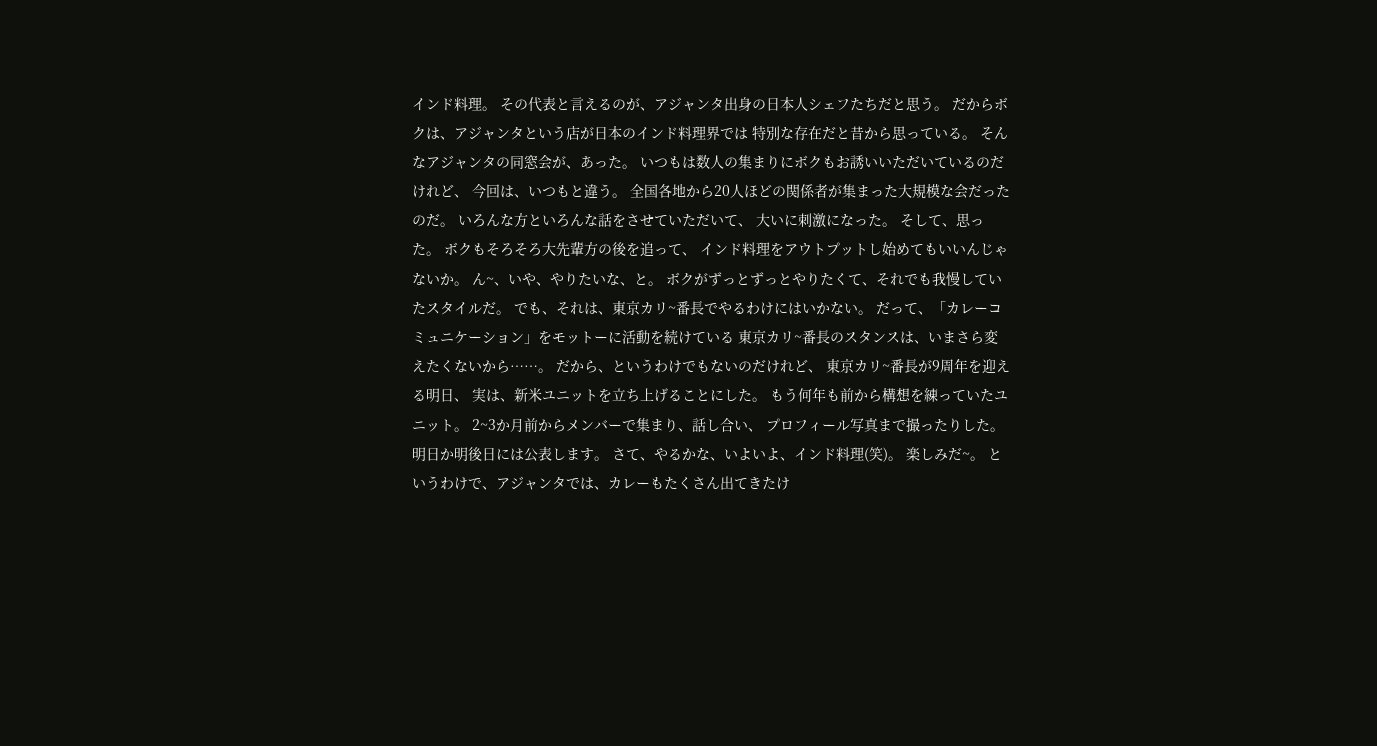インド料理。 その代表と言えるのが、アジャンタ出身の日本人シェフたちだと思う。 だからボクは、アジャンタという店が日本のインド料理界では 特別な存在だと昔から思っている。 そんなアジャンタの同窓会が、あった。 いつもは数人の集まりにボクもお誘いいただいているのだけれど、 今回は、いつもと違う。 全国各地から20人ほどの関係者が集まった大規模な会だったのだ。 いろんな方といろんな話をさせていただいて、 大いに刺激になった。 そして、思った。 ボクもそろそろ大先輩方の後を追って、 インド料理をアウトプットし始めてもいいんじゃないか。 ん~、いや、やりたいな、と。 ボクがずっとずっとやりたくて、それでも我慢していたスタイルだ。 でも、それは、東京カリ~番長でやるわけにはいかない。 だって、「カレーコミュニケーション」をモットーに活動を続けている 東京カリ~番長のスタンスは、いまさら変えたくないから……。 だから、というわけでもないのだけれど、 東京カリ~番長が9周年を迎える明日、 実は、新米ユニットを立ち上げることにした。 もう何年も前から構想を練っていたユニット。 2~3か月前からメンバーで集まり、話し合い、 プロフィール写真まで撮ったりした。 明日か明後日には公表します。 さて、やるかな、いよいよ、インド料理(笑)。 楽しみだ~。 というわけで、アジャンタでは、カレーもたくさん出てきたけ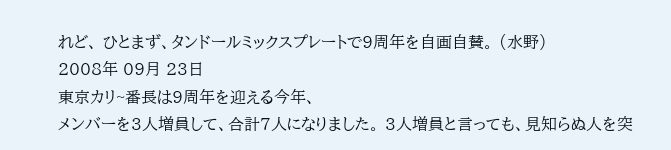れど、 ひとまず、タンドールミックスプレートで9周年を自画自賛。 (水野)
2008年 09月 23日
東京カリ~番長は9周年を迎える今年、
メンバーを3人増員して、合計7人になりました。 3人増員と言っても、見知らぬ人を突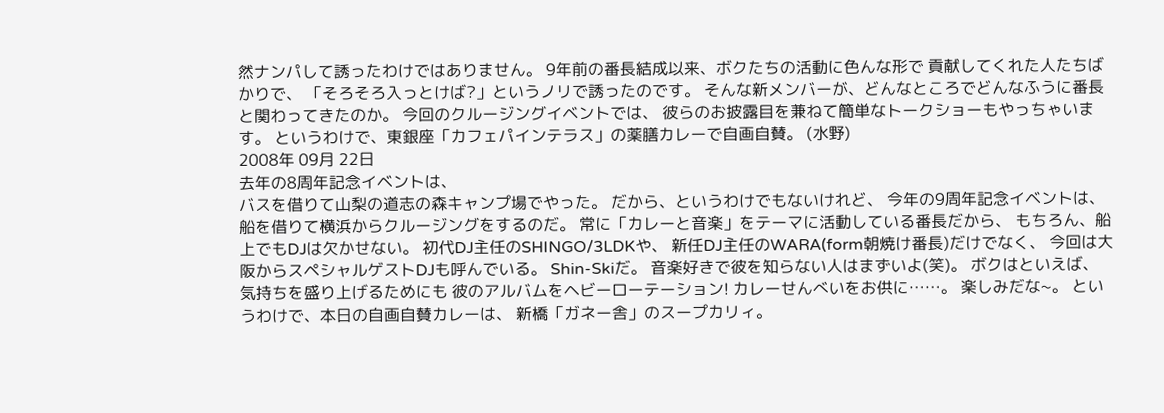然ナンパして誘ったわけではありません。 9年前の番長結成以来、ボクたちの活動に色んな形で 貢献してくれた人たちばかりで、 「そろそろ入っとけば?」というノリで誘ったのです。 そんな新メンバーが、どんなところでどんなふうに番長と関わってきたのか。 今回のクルージングイベントでは、 彼らのお披露目を兼ねて簡単なトークショーもやっちゃいます。 というわけで、東銀座「カフェパインテラス」の薬膳カレーで自画自賛。 (水野)
2008年 09月 22日
去年の8周年記念イベントは、
バスを借りて山梨の道志の森キャンプ場でやった。 だから、というわけでもないけれど、 今年の9周年記念イベントは、 船を借りて横浜からクルージングをするのだ。 常に「カレーと音楽」をテーマに活動している番長だから、 もちろん、船上でもDJは欠かせない。 初代DJ主任のSHINGO/3LDKや、 新任DJ主任のWARA(form朝焼け番長)だけでなく、 今回は大阪からスペシャルゲストDJも呼んでいる。 Shin-Skiだ。 音楽好きで彼を知らない人はまずいよ(笑)。 ボクはといえば、気持ちを盛り上げるためにも 彼のアルバムをヘビーローテーション! カレーせんべいをお供に……。 楽しみだな~。 というわけで、本日の自画自賛カレーは、 新橋「ガネー舎」のスープカリィ。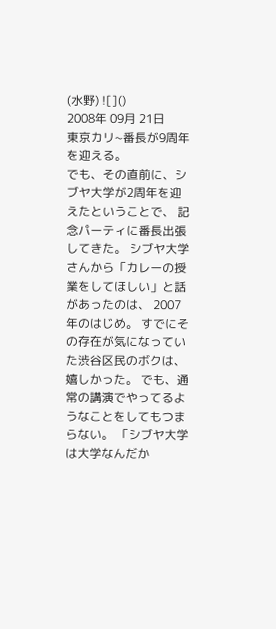(水野) ![]()
2008年 09月 21日
東京カリ~番長が9周年を迎える。
でも、その直前に、シブヤ大学が2周年を迎えたということで、 記念パーティに番長出張してきた。 シブヤ大学さんから「カレーの授業をしてほしい」と話があったのは、 2007年のはじめ。 すでにその存在が気になっていた渋谷区民のボクは、嬉しかった。 でも、通常の講演でやってるようなことをしてもつまらない。 「シブヤ大学は大学なんだか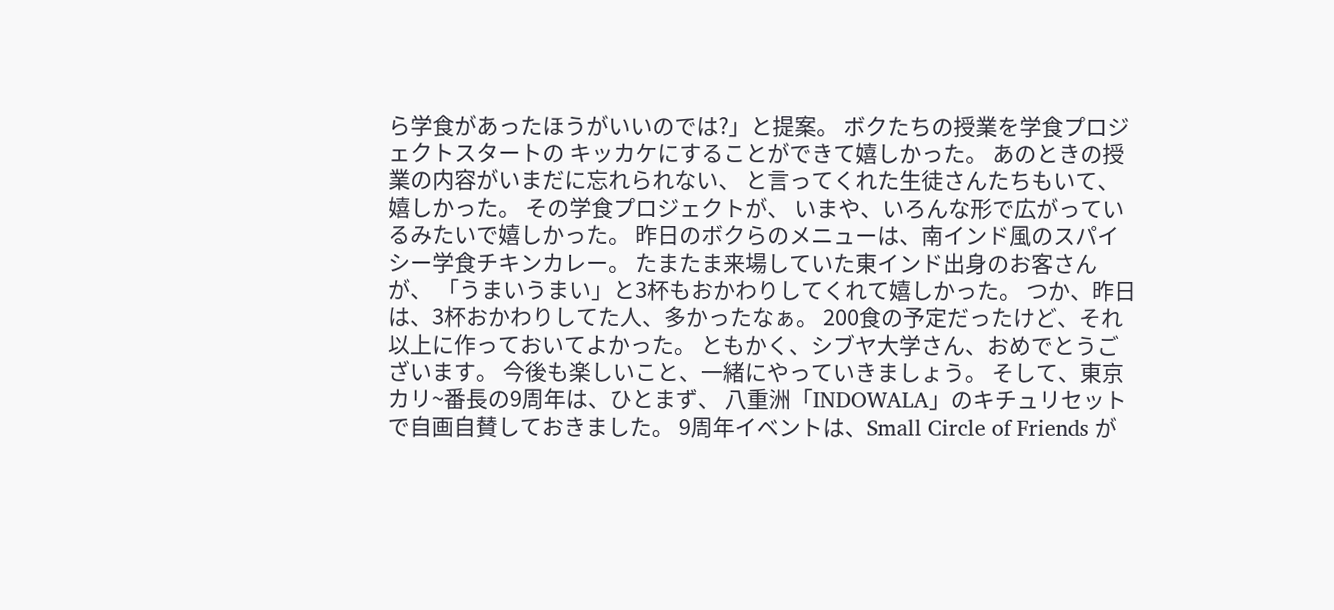ら学食があったほうがいいのでは?」と提案。 ボクたちの授業を学食プロジェクトスタートの キッカケにすることができて嬉しかった。 あのときの授業の内容がいまだに忘れられない、 と言ってくれた生徒さんたちもいて、嬉しかった。 その学食プロジェクトが、 いまや、いろんな形で広がっているみたいで嬉しかった。 昨日のボクらのメニューは、南インド風のスパイシー学食チキンカレー。 たまたま来場していた東インド出身のお客さんが、 「うまいうまい」と3杯もおかわりしてくれて嬉しかった。 つか、昨日は、3杯おかわりしてた人、多かったなぁ。 200食の予定だったけど、それ以上に作っておいてよかった。 ともかく、シブヤ大学さん、おめでとうございます。 今後も楽しいこと、一緒にやっていきましょう。 そして、東京カリ~番長の9周年は、ひとまず、 八重洲「INDOWALA」のキチュリセットで自画自賛しておきました。 9周年イベントは、Small Circle of Friends が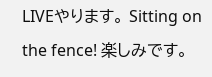LIVEやります。 Sitting on the fence! 楽しみです。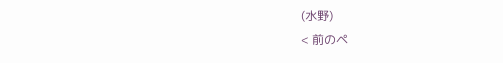(水野)
< 前のペ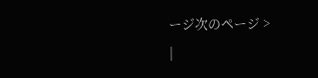ージ次のページ >
|